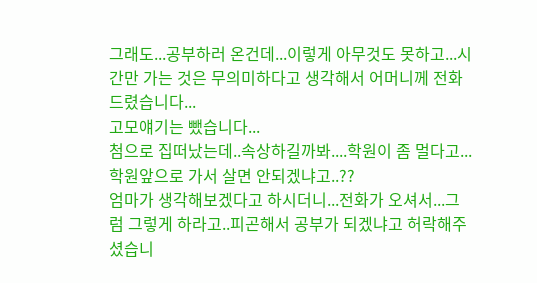그래도...공부하러 온건데...이렇게 아무것도 못하고...시간만 가는 것은 무의미하다고 생각해서 어머니께 전화드렸습니다...
고모얘기는 뺐습니다...
첨으로 집떠났는데..속상하길까봐....학원이 좀 멀다고...학원앞으로 가서 살면 안되겠냐고..??
엄마가 생각해보겠다고 하시더니...전화가 오셔서...그럼 그렇게 하라고..피곤해서 공부가 되겠냐고 허락해주셨습니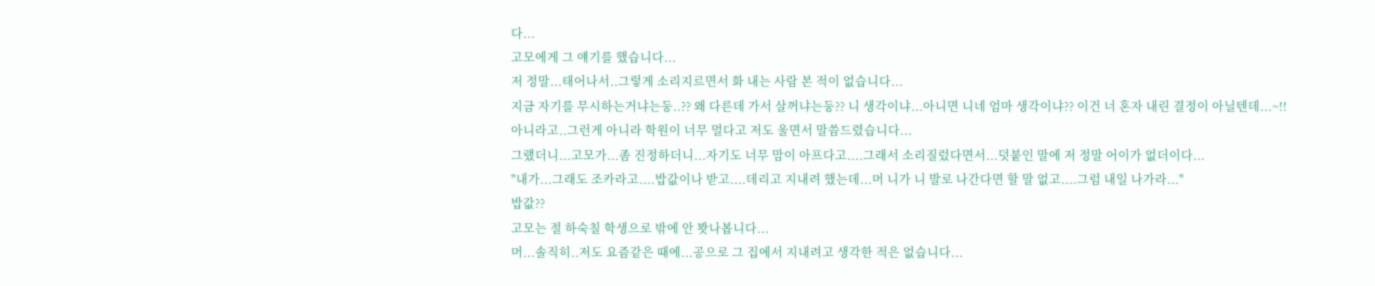다...
고모에게 그 얘기를 했습니다...
저 정말...태어나서..그렇게 소리지르면서 화 내는 사람 본 적이 없습니다...
지금 자기를 무시하는거냐는둥..?? 왜 다른데 가서 살꺼냐는둥?? 니 생각이냐...아니면 니네 엄마 생각이냐?? 이건 너 혼자 내린 결정이 아닐텐데...~!!
아니라고..그런게 아니라 학원이 너무 멀다고 저도 울면서 말씀드렸습니다...
그랬더니...고모가...좀 진정하더니...자기도 너무 맘이 아프다고....그래서 소리질렀다면서...덧붙인 말에 저 정말 어이가 없더이다...
"내가...그래도 조카라고....밥값이나 받고....데리고 지내려 했는데...머 니가 니 발로 나간다면 할 말 없고....그럼 내일 나가라..."
밥값??
고모는 절 하숙칠 학생으로 밖에 안 봣나봅니다...
머...솔직히..저도 요즘같은 때에...공으로 그 집에서 지내려고 생각한 적은 없습니다...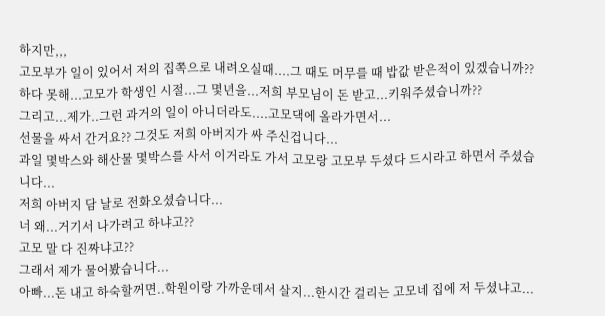하지만,,,
고모부가 일이 있어서 저의 집쪽으로 내려오실때....그 때도 머무를 때 밥값 받은적이 있겠습니까??
하다 못해...고모가 학생인 시절...그 몇년을...저희 부모님이 돈 받고...키워주셨습니까??
그리고...제가..그런 과거의 일이 아니더라도....고모댁에 올라가면서...
선물을 싸서 간거요?? 그것도 저희 아버지가 싸 주신겁니다...
과일 몇박스와 해산물 몇박스를 사서 이거라도 가서 고모랑 고모부 두셨다 드시라고 하면서 주셨습니다...
저희 아버지 담 날로 전화오셨습니다...
너 왜...거기서 나가려고 하냐고??
고모 말 다 진짜냐고??
그래서 제가 물어봤습니다...
아빠...돈 내고 하숙할꺼면..학원이랑 가까운데서 살지...한시간 걸리는 고모네 집에 저 두셨냐고...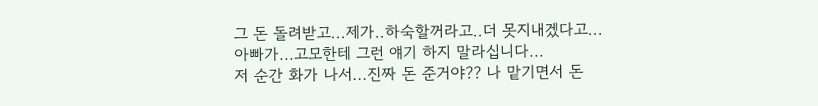그 돈 돌려받고...제가..하숙할꺼라고..더 못지내겠다고...
아빠가...고모한테 그런 얘기 하지 말라십니다...
저 순간 화가 나서...진짜 돈 준거야?? 나 맡기면서 돈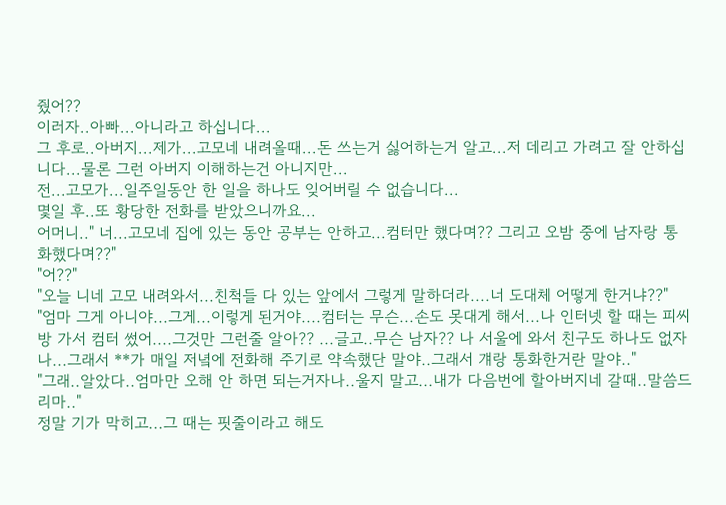줬어??
이러자..아빠...아니라고 하십니다...
그 후로..아버지...제가...고모네 내려올때...돈 쓰는거 싫어하는거 알고...저 데리고 가려고 잘 안하십니다...물론 그런 아버지 이해하는건 아니지만...
전...고모가...일주일동안 한 일을 하나도 잊어버릴 수 없습니다...
몇일 후..또 황당한 전화를 받았으니까요...
어머니.." 너...고모네 집에 있는 동안 공부는 안하고...컴터만 했다며?? 그리고 오밤 중에 남자랑 통화했다며??"
"어??"
"오늘 니네 고모 내려와서...친척들 다 있는 앞에서 그렇게 말하더라....너 도대체 어떻게 한거냐??"
"엄마 그게 아니야...그게...이렇게 된거야....컴터는 무슨...손도 못대게 해서...나 인터넷 할 때는 피씨방 가서 컴터 썼어....그것만 그런줄 알아?? ...글고..무슨 남자?? 나 서울에 와서 친구도 하나도 없자나...그래서 **가 매일 저녘에 전화해 주기로 약속했단 말야..그래서 걔랑 통화한거란 말야.."
"그래..알았다..엄마만 오해 안 하면 되는거자나..울지 말고...내가 다음번에 할아버지네 갈때..말씀드리마.."
정말 기가 막히고...그 때는 핏줄이라고 해도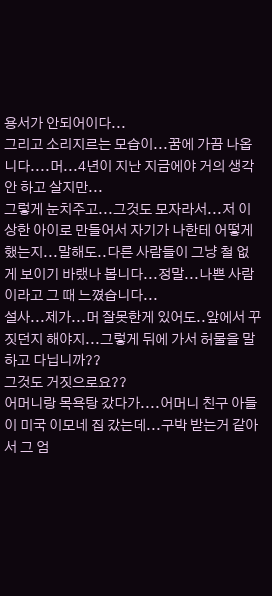용서가 안되어이다...
그리고 소리지르는 모습이...꿈에 가끔 나옵니다....머...4년이 지난 지금에야 거의 생각 안 하고 살지만...
그렇게 눈치주고...그것도 모자라서...저 이상한 아이로 만들어서 자기가 나한테 어떻게 했는지...말해도..다른 사람들이 그냥 철 없게 보이기 바랬나 봅니다...정말...나쁜 사람이라고 그 때 느꼈습니다...
설사...제가...머 잘못한게 있어도..앞에서 꾸짓던지 해야지...그렇게 뒤에 가서 허물을 말하고 다닙니까??
그것도 거짓으로요??
어머니랑 목욕탕 갔다가....어머니 친구 아들이 미국 이모네 집 갔는데...구박 받는거 같아서 그 엄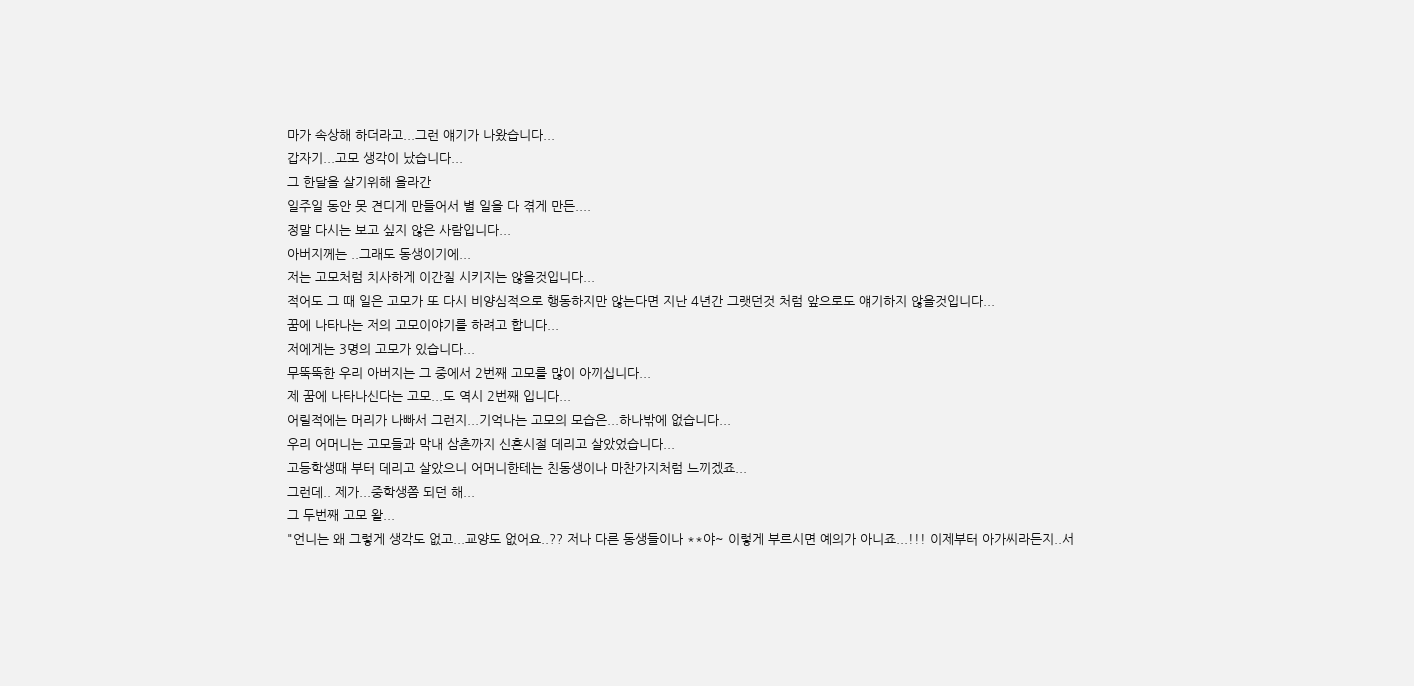마가 속상해 하더라고...그런 얘기가 나왔습니다...
갑자기...고모 생각이 났습니다...
그 한달을 살기위해 올라간
일주일 동안 못 견디게 만들어서 별 일을 다 겪게 만든....
정말 다시는 보고 싶지 않은 사람입니다...
아버지께는 ..그래도 동생이기에...
저는 고모처럼 치사하게 이간질 시키지는 않을것입니다...
적어도 그 때 일은 고모가 또 다시 비양심적으로 행동하지만 않는다면 지난 4년간 그랫던것 처럼 앞으로도 얘기하지 않을것입니다...
꿈에 나타나는 저의 고모이야기를 하려고 합니다...
저에게는 3명의 고모가 있습니다...
무뚝뚝한 우리 아버지는 그 중에서 2번째 고모를 많이 아끼십니다...
제 꿈에 나타나신다는 고모...도 역시 2번째 입니다...
어릴적에는 머리가 나빠서 그런지...기억나는 고모의 모습은...하나밖에 없습니다...
우리 어머니는 고모들과 막내 삼촌까지 신혼시절 데리고 살았었습니다...
고등학생때 부터 데리고 살았으니 어머니한테는 친동생이나 마찬가지처럼 느끼겠죠...
그런데.. 제가...중학생쯤 되던 해...
그 두번째 고모 왈...
"언니는 왜 그렇게 생각도 없고...교양도 없어요..?? 저나 다른 동생들이나 **야~ 이렇게 부르시면 예의가 아니죠...!!! 이제부터 아가씨라든지..서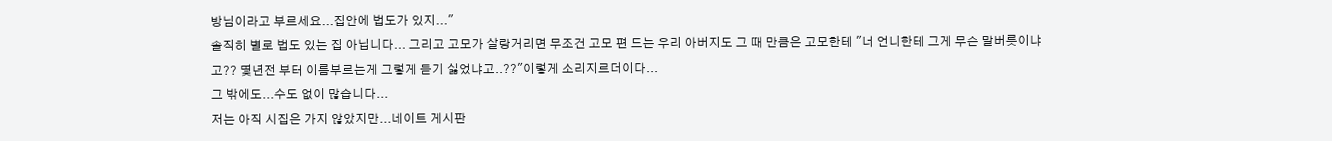방님이라고 부르세요...집안에 법도가 있지..."
솔직히 별로 법도 있는 집 아닙니다... 그리고 고모가 살랑거리면 무조건 고모 편 드는 우리 아버지도 그 때 만큼은 고모한테 "너 언니한테 그게 무슨 말버릇이냐고?? 몇년전 부터 이름부르는게 그렇게 듣기 싫었냐고..??"이렇게 소리지르더이다...
그 밖에도...수도 없이 많습니다...
저는 아직 시집은 가지 않았지만...네이트 게시판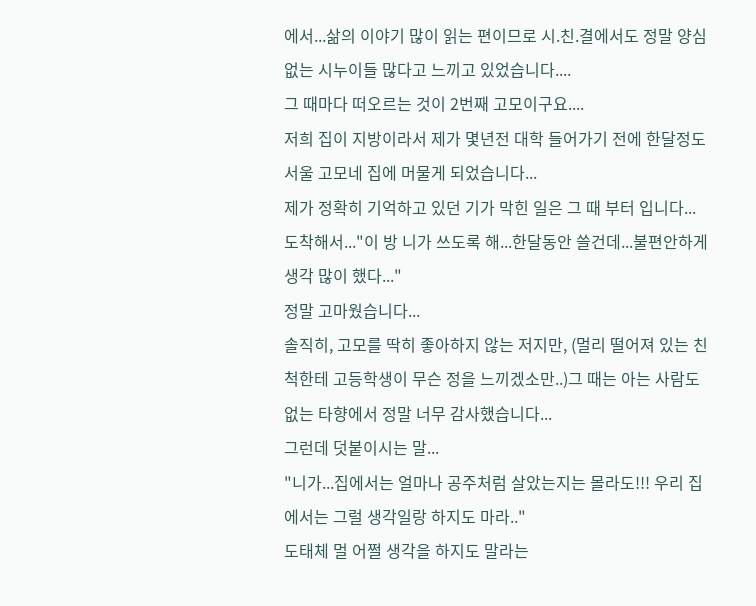에서...삶의 이야기 많이 읽는 편이므로 시.친.결에서도 정말 양심없는 시누이들 많다고 느끼고 있었습니다....
그 때마다 떠오르는 것이 2번째 고모이구요....
저희 집이 지방이라서 제가 몇년전 대학 들어가기 전에 한달정도 서울 고모네 집에 머물게 되었습니다...
제가 정확히 기억하고 있던 기가 막힌 일은 그 때 부터 입니다...
도착해서..."이 방 니가 쓰도록 해...한달동안 쓸건데...불편안하게 생각 많이 했다..."
정말 고마웠습니다...
솔직히, 고모를 딱히 좋아하지 않는 저지만, (멀리 떨어져 있는 친척한테 고등학생이 무슨 정을 느끼겠소만..)그 때는 아는 사람도 없는 타향에서 정말 너무 감사했습니다...
그런데 덧붙이시는 말...
"니가...집에서는 얼마나 공주처럼 살았는지는 몰라도!!! 우리 집에서는 그럴 생각일랑 하지도 마라.."
도태체 멀 어쩔 생각을 하지도 말라는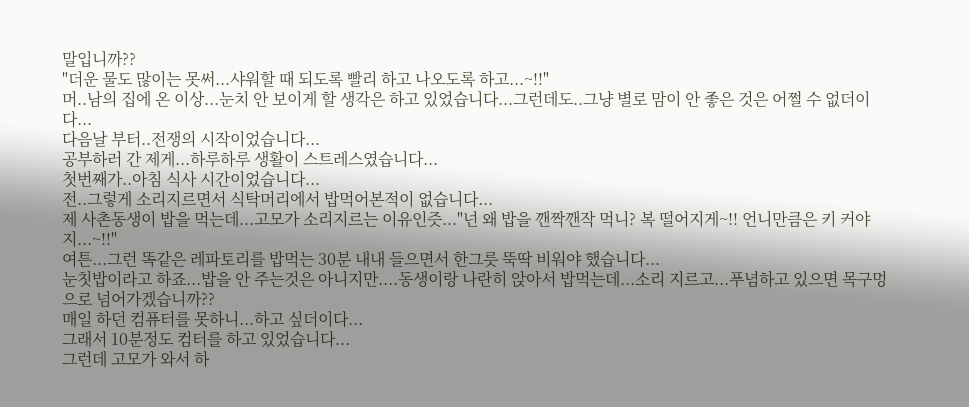말입니까??
"더운 물도 많이는 못써...샤워할 때 되도록 빨리 하고 나오도록 하고...~!!"
머..남의 집에 온 이상...눈치 안 보이게 할 생각은 하고 있었습니다...그런데도..그냥 별로 맘이 안 좋은 것은 어쩔 수 없더이다...
다음날 부터..전쟁의 시작이었습니다...
공부하러 간 제게...하루하루 생활이 스트레스였습니다...
첫번째가..아침 식사 시간이었습니다...
전..그렇게 소리지르면서 식탁머리에서 밥먹어본적이 없습니다...
제 사촌동생이 밥을 먹는데...고모가 소리지르는 이유인즛..."넌 왜 밥을 깬짝깬작 먹니? 복 떨어지게~!! 언니만큼은 키 커야지...~!!"
여튼...그런 똑같은 레파토리를 밥먹는 30분 내내 들으면서 한그릇 뚝딱 비워야 했습니다...
눈칫밥이라고 하죠...밥을 안 주는것은 아니지만....동생이랑 나란히 앉아서 밥먹는데...소리 지르고...푸념하고 있으면 목구멍으로 넘어가겠습니까??
매일 하던 컴퓨터를 못하니...하고 싶더이다...
그래서 10분정도 컴터를 하고 있었습니다...
그런데 고모가 와서 하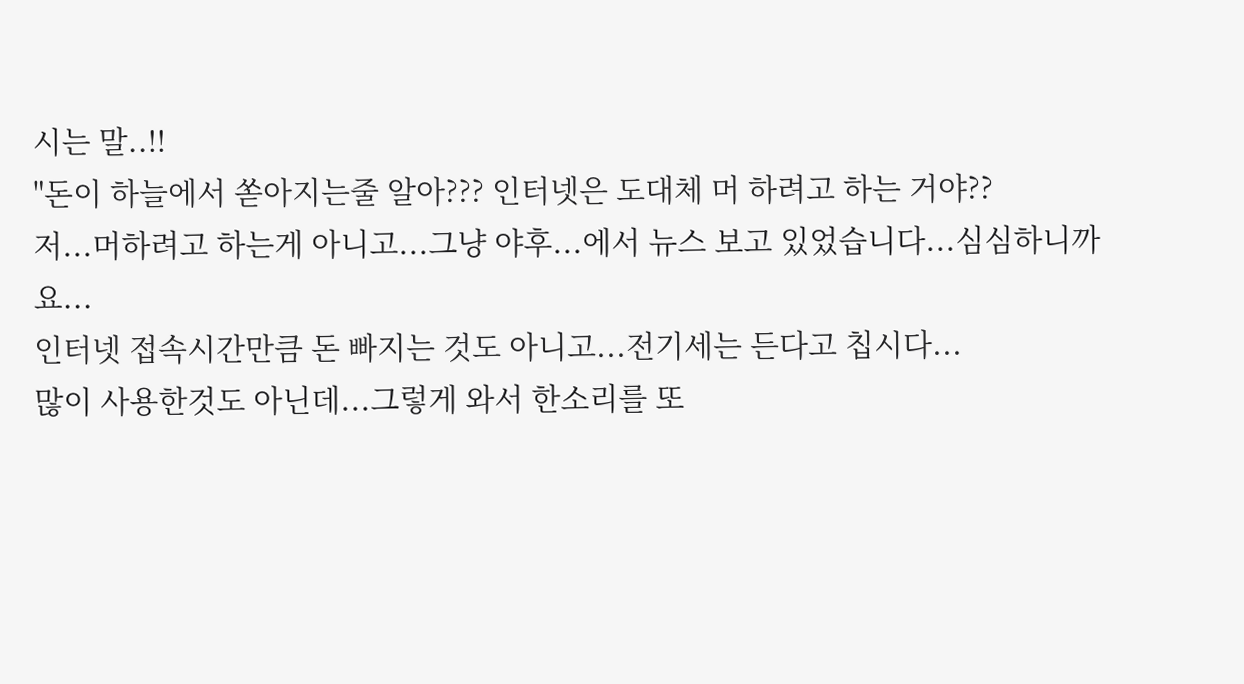시는 말..!!
"돈이 하늘에서 쏟아지는줄 알아??? 인터넷은 도대체 머 하려고 하는 거야??
저...머하려고 하는게 아니고...그냥 야후...에서 뉴스 보고 있었습니다...심심하니까요...
인터넷 접속시간만큼 돈 빠지는 것도 아니고...전기세는 든다고 칩시다...
많이 사용한것도 아닌데...그렇게 와서 한소리를 또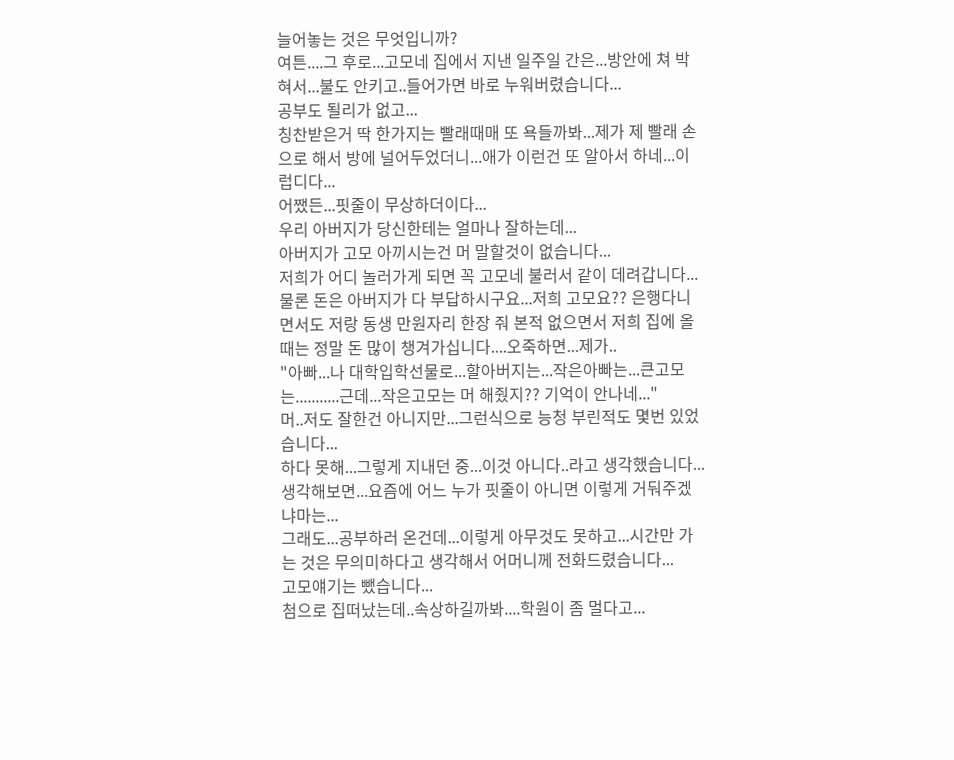늘어놓는 것은 무엇입니까?
여튼....그 후로...고모네 집에서 지낸 일주일 간은...방안에 쳐 박혀서...불도 안키고..들어가면 바로 누워버렸습니다...
공부도 될리가 없고...
칭찬받은거 딱 한가지는 빨래때매 또 욕들까봐...제가 제 빨래 손으로 해서 방에 널어두었더니...애가 이런건 또 알아서 하네...이럽디다...
어쨌든...핏줄이 무상하더이다...
우리 아버지가 당신한테는 얼마나 잘하는데...
아버지가 고모 아끼시는건 머 말할것이 없습니다...
저희가 어디 놀러가게 되면 꼭 고모네 불러서 같이 데려갑니다...물론 돈은 아버지가 다 부답하시구요...저희 고모요?? 은행다니면서도 저랑 동생 만원자리 한장 줘 본적 없으면서 저희 집에 올 때는 정말 돈 많이 챙겨가십니다....오죽하면...제가..
"아빠...나 대학입학선물로...할아버지는...작은아빠는...큰고모는...........근데...작은고모는 머 해줬지?? 기억이 안나네..."
머..저도 잘한건 아니지만...그런식으로 능청 부린적도 몇번 있었습니다...
하다 못해...그렇게 지내던 중...이것 아니다..라고 생각했습니다...
생각해보면...요즘에 어느 누가 핏줄이 아니면 이렇게 거둬주겠냐마는...
그래도...공부하러 온건데...이렇게 아무것도 못하고...시간만 가는 것은 무의미하다고 생각해서 어머니께 전화드렸습니다...
고모얘기는 뺐습니다...
첨으로 집떠났는데..속상하길까봐....학원이 좀 멀다고...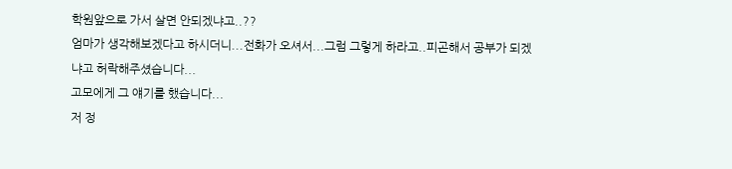학원앞으로 가서 살면 안되겠냐고..??
엄마가 생각해보겠다고 하시더니...전화가 오셔서...그럼 그렇게 하라고..피곤해서 공부가 되겠냐고 허락해주셨습니다...
고모에게 그 얘기를 했습니다...
저 정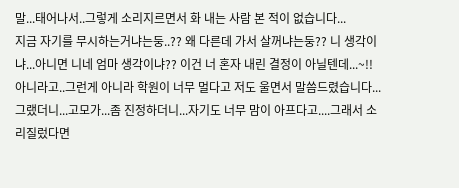말...태어나서..그렇게 소리지르면서 화 내는 사람 본 적이 없습니다...
지금 자기를 무시하는거냐는둥..?? 왜 다른데 가서 살꺼냐는둥?? 니 생각이냐...아니면 니네 엄마 생각이냐?? 이건 너 혼자 내린 결정이 아닐텐데...~!!
아니라고..그런게 아니라 학원이 너무 멀다고 저도 울면서 말씀드렸습니다...
그랬더니...고모가...좀 진정하더니...자기도 너무 맘이 아프다고....그래서 소리질렀다면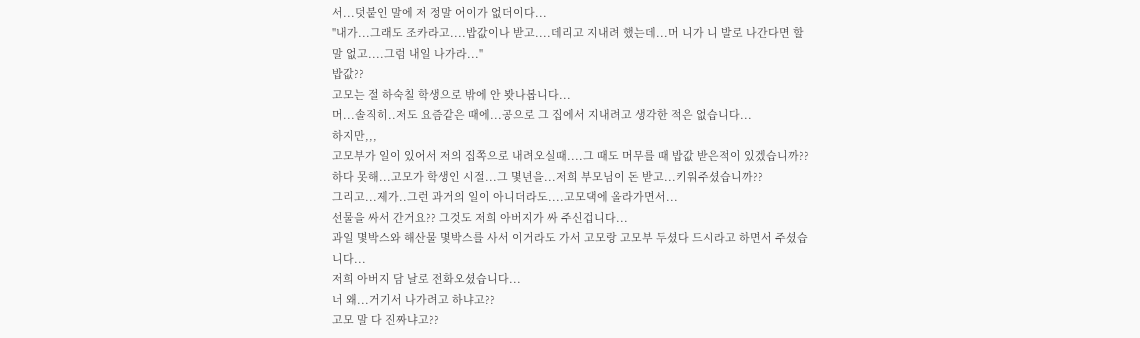서...덧붙인 말에 저 정말 어이가 없더이다...
"내가...그래도 조카라고....밥값이나 받고....데리고 지내려 했는데...머 니가 니 발로 나간다면 할 말 없고....그럼 내일 나가라..."
밥값??
고모는 절 하숙칠 학생으로 밖에 안 봣나봅니다...
머...솔직히..저도 요즘같은 때에...공으로 그 집에서 지내려고 생각한 적은 없습니다...
하지만,,,
고모부가 일이 있어서 저의 집쪽으로 내려오실때....그 때도 머무를 때 밥값 받은적이 있겠습니까??
하다 못해...고모가 학생인 시절...그 몇년을...저희 부모님이 돈 받고...키워주셨습니까??
그리고...제가..그런 과거의 일이 아니더라도....고모댁에 올라가면서...
선물을 싸서 간거요?? 그것도 저희 아버지가 싸 주신겁니다...
과일 몇박스와 해산물 몇박스를 사서 이거라도 가서 고모랑 고모부 두셨다 드시라고 하면서 주셨습니다...
저희 아버지 담 날로 전화오셨습니다...
너 왜...거기서 나가려고 하냐고??
고모 말 다 진짜냐고??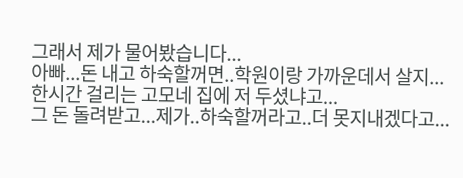그래서 제가 물어봤습니다...
아빠...돈 내고 하숙할꺼면..학원이랑 가까운데서 살지...한시간 걸리는 고모네 집에 저 두셨냐고...
그 돈 돌려받고...제가..하숙할꺼라고..더 못지내겠다고...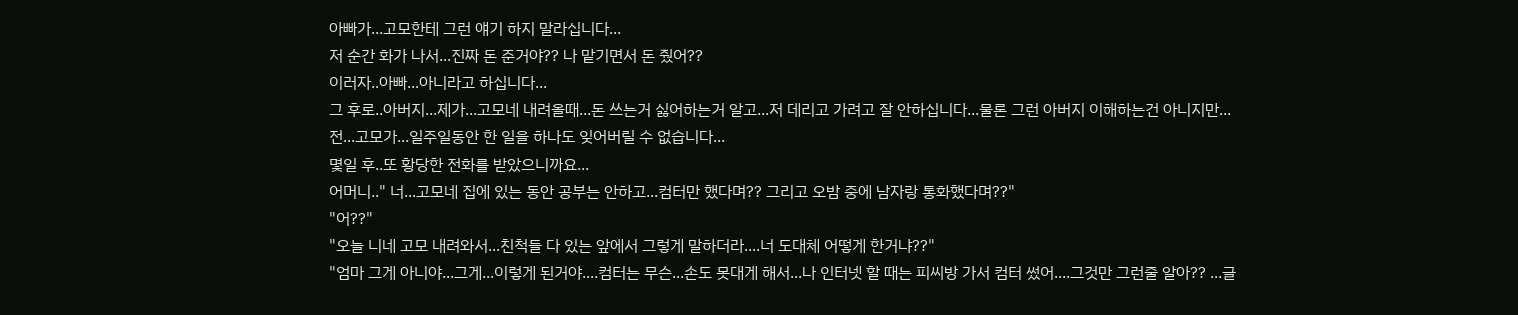아빠가...고모한테 그런 얘기 하지 말라십니다...
저 순간 화가 나서...진짜 돈 준거야?? 나 맡기면서 돈 줬어??
이러자..아빠...아니라고 하십니다...
그 후로..아버지...제가...고모네 내려올때...돈 쓰는거 싫어하는거 알고...저 데리고 가려고 잘 안하십니다...물론 그런 아버지 이해하는건 아니지만...
전...고모가...일주일동안 한 일을 하나도 잊어버릴 수 없습니다...
몇일 후..또 황당한 전화를 받았으니까요...
어머니.." 너...고모네 집에 있는 동안 공부는 안하고...컴터만 했다며?? 그리고 오밤 중에 남자랑 통화했다며??"
"어??"
"오늘 니네 고모 내려와서...친척들 다 있는 앞에서 그렇게 말하더라....너 도대체 어떻게 한거냐??"
"엄마 그게 아니야...그게...이렇게 된거야....컴터는 무슨...손도 못대게 해서...나 인터넷 할 때는 피씨방 가서 컴터 썼어....그것만 그런줄 알아?? ...글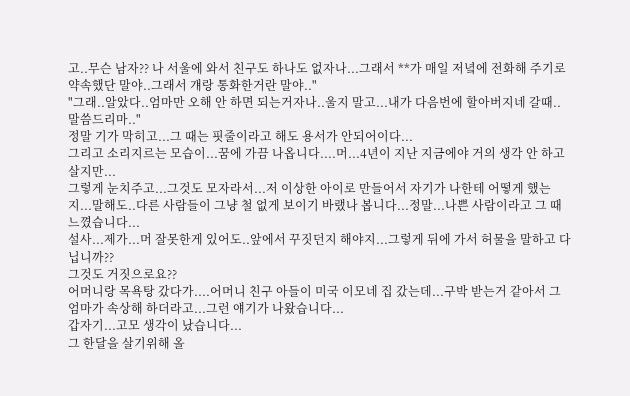고..무슨 남자?? 나 서울에 와서 친구도 하나도 없자나...그래서 **가 매일 저녘에 전화해 주기로 약속했단 말야..그래서 걔랑 통화한거란 말야.."
"그래..알았다..엄마만 오해 안 하면 되는거자나..울지 말고...내가 다음번에 할아버지네 갈때..말씀드리마.."
정말 기가 막히고...그 때는 핏줄이라고 해도 용서가 안되어이다...
그리고 소리지르는 모습이...꿈에 가끔 나옵니다....머...4년이 지난 지금에야 거의 생각 안 하고 살지만...
그렇게 눈치주고...그것도 모자라서...저 이상한 아이로 만들어서 자기가 나한테 어떻게 했는지...말해도..다른 사람들이 그냥 철 없게 보이기 바랬나 봅니다...정말...나쁜 사람이라고 그 때 느꼈습니다...
설사...제가...머 잘못한게 있어도..앞에서 꾸짓던지 해야지...그렇게 뒤에 가서 허물을 말하고 다닙니까??
그것도 거짓으로요??
어머니랑 목욕탕 갔다가....어머니 친구 아들이 미국 이모네 집 갔는데...구박 받는거 같아서 그 엄마가 속상해 하더라고...그런 얘기가 나왔습니다...
갑자기...고모 생각이 났습니다...
그 한달을 살기위해 올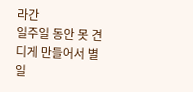라간
일주일 동안 못 견디게 만들어서 별 일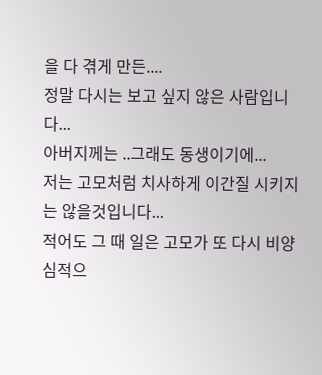을 다 겪게 만든....
정말 다시는 보고 싶지 않은 사람입니다...
아버지께는 ..그래도 동생이기에...
저는 고모처럼 치사하게 이간질 시키지는 않을것입니다...
적어도 그 때 일은 고모가 또 다시 비양심적으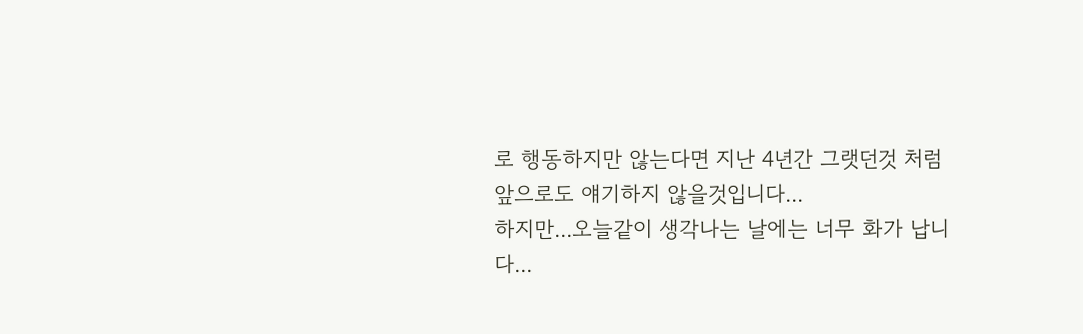로 행동하지만 않는다면 지난 4년간 그랫던것 처럼 앞으로도 얘기하지 않을것입니다...
하지만...오늘같이 생각나는 날에는 너무 화가 납니다...